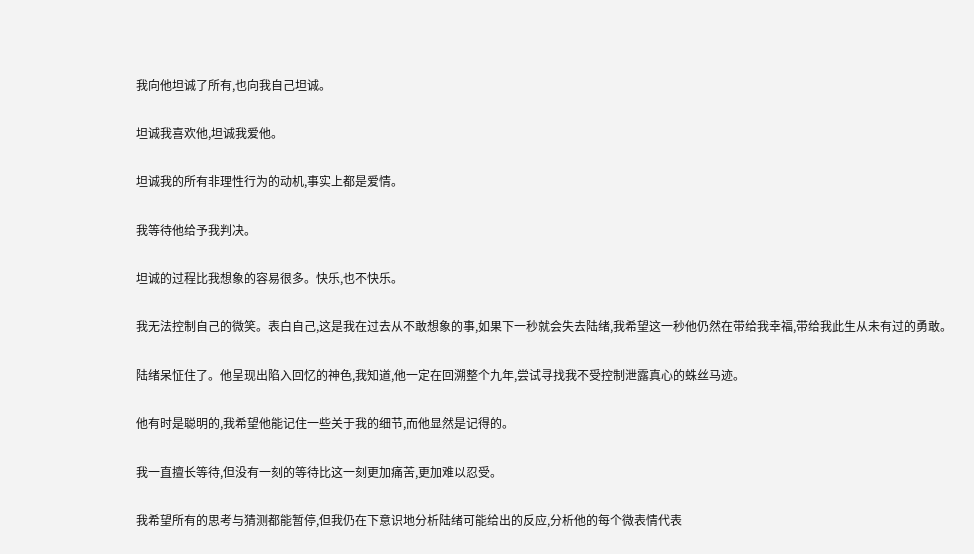我向他坦诚了所有,也向我自己坦诚。

坦诚我喜欢他,坦诚我爱他。

坦诚我的所有非理性行为的动机,事实上都是爱情。

我等待他给予我判决。

坦诚的过程比我想象的容易很多。快乐,也不快乐。

我无法控制自己的微笑。表白自己,这是我在过去从不敢想象的事,如果下一秒就会失去陆绪,我希望这一秒他仍然在带给我幸福,带给我此生从未有过的勇敢。

陆绪呆怔住了。他呈现出陷入回忆的神色,我知道,他一定在回溯整个九年,尝试寻找我不受控制泄露真心的蛛丝马迹。

他有时是聪明的,我希望他能记住一些关于我的细节,而他显然是记得的。

我一直擅长等待,但没有一刻的等待比这一刻更加痛苦,更加难以忍受。

我希望所有的思考与猜测都能暂停,但我仍在下意识地分析陆绪可能给出的反应,分析他的每个微表情代表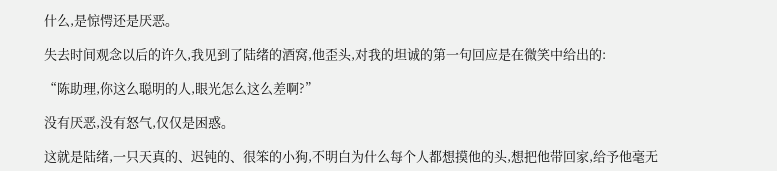什么,是惊愕还是厌恶。

失去时间观念以后的许久,我见到了陆绪的酒窝,他歪头,对我的坦诚的第一句回应是在微笑中给出的:

“陈助理,你这么聪明的人,眼光怎么这么差啊?”

没有厌恶,没有怒气,仅仅是困惑。

这就是陆绪,一只天真的、迟钝的、很笨的小狗,不明白为什么每个人都想摸他的头,想把他带回家,给予他毫无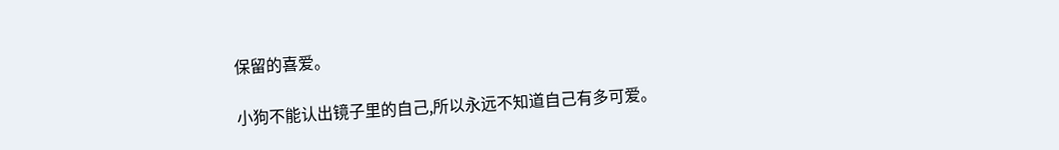保留的喜爱。

小狗不能认出镜子里的自己,所以永远不知道自己有多可爱。